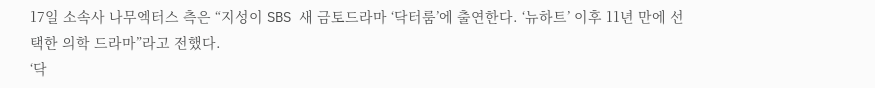17일 소속사 나무엑터스 측은 “지성이 SBS 새 금토드라마 ‘닥터룸’에 출연한다. ‘뉴하트’ 이후 11년 만에 선택한 의학 드라마”라고 전했다.
‘닥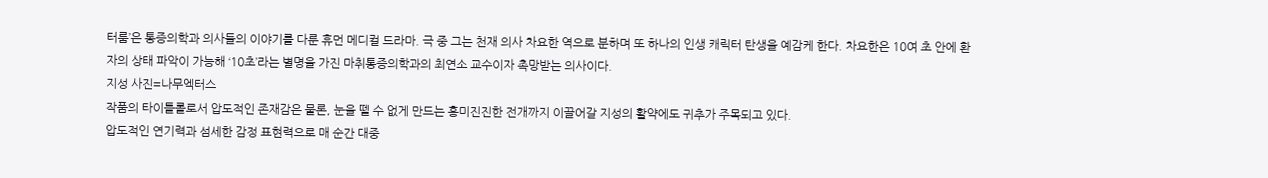터룸’은 통증의학과 의사들의 이야기를 다룬 휴먼 메디컬 드라마. 극 중 그는 천재 의사 차요한 역으로 분하며 또 하나의 인생 캐릭터 탄생을 예감케 한다. 차요한은 10여 초 안에 환자의 상태 파악이 가능해 ‘10초’라는 별명을 가진 마취통증의학과의 최연소 교수이자 촉망받는 의사이다.
지성 사진=나무엑터스
작품의 타이틀롤로서 압도적인 존재감은 물론, 눈을 뗄 수 없게 만드는 흥미진진한 전개까지 이끌어갈 지성의 활약에도 귀추가 주목되고 있다.
압도적인 연기력과 섬세한 감정 표현력으로 매 순간 대중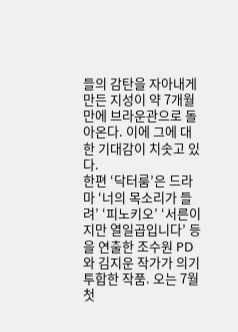들의 감탄을 자아내게 만든 지성이 약 7개월 만에 브라운관으로 돌아온다. 이에 그에 대한 기대감이 치솟고 있다.
한편 ‘닥터룸’은 드라마 ‘너의 목소리가 들려’ ‘피노키오’ ‘서른이지만 열일곱입니다’ 등을 연출한 조수원 PD와 김지운 작가가 의기투합한 작품. 오는 7월 첫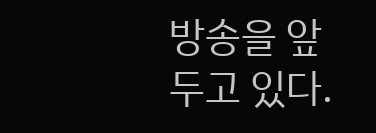방송을 앞두고 있다.